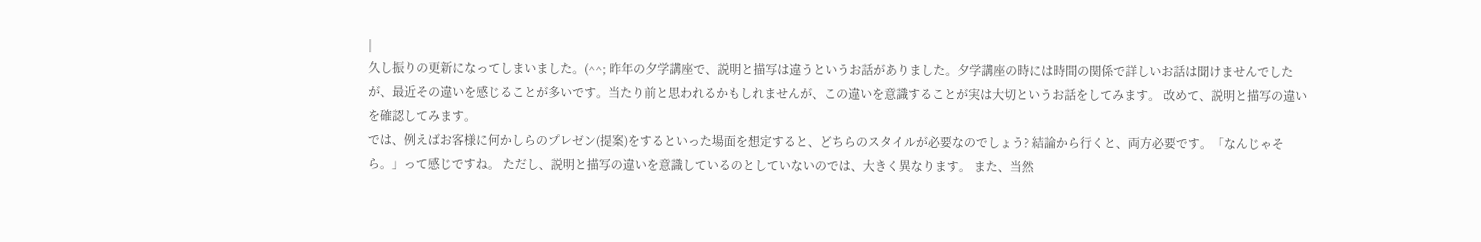|
久し振りの更新になってしまいました。(^^; 昨年の夕学講座で、説明と描写は違うというお話がありました。夕学講座の時には時間の関係で詳しいお話は聞けませんでしたが、最近その違いを感じることが多いです。当たり前と思われるかもしれませんが、この違いを意識することが実は大切というお話をしてみます。 改めて、説明と描写の違いを確認してみます。
では、例えばお客様に何かしらのプレゼン(提案)をするといった場面を想定すると、どちらのスタイルが必要なのでしょう? 結論から行くと、両方必要です。「なんじゃそら。」って感じですね。 ただし、説明と描写の違いを意識しているのとしていないのでは、大きく異なります。 また、当然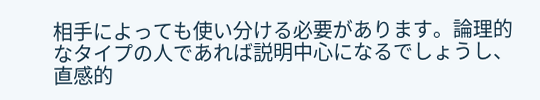相手によっても使い分ける必要があります。論理的なタイプの人であれば説明中心になるでしょうし、直感的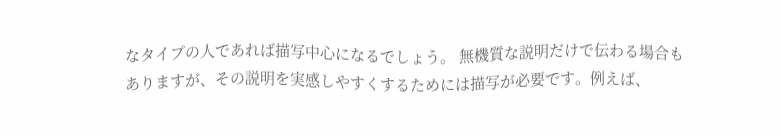なタイプの人であれば描写中心になるでしょう。 無機質な説明だけで伝わる場合もありますが、その説明を実感しやすくするためには描写が必要です。例えば、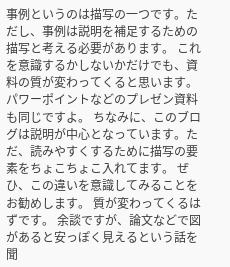事例というのは描写の一つです。ただし、事例は説明を補足するための描写と考える必要があります。 これを意識するかしないかだけでも、資料の質が変わってくると思います。 パワーポイントなどのプレゼン資料も同じですよ。 ちなみに、このブログは説明が中心となっています。ただ、読みやすくするために描写の要素をちょこちょこ入れてます。 ぜひ、この違いを意識してみることをお勧めします。 質が変わってくるはずです。 余談ですが、論文などで図があると安っぽく見えるという話を聞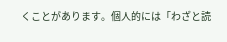くことがあります。個人的には「わざと読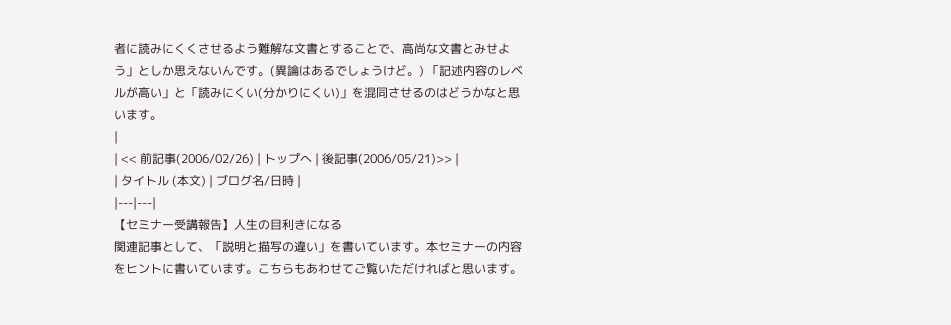者に読みにくくさせるよう難解な文書とすることで、高尚な文書とみせよう」としか思えないんです。(異論はあるでしょうけど。) 「記述内容のレベルが高い」と「読みにくい(分かりにくい)」を混同させるのはどうかなと思います。
|
| << 前記事(2006/02/26) | トップへ | 後記事(2006/05/21)>> |
| タイトル (本文) | ブログ名/日時 |
|---|---|
【セミナー受講報告】人生の目利きになる
関連記事として、「説明と描写の違い」を書いています。本セミナーの内容をヒントに書いています。こちらもあわせてご覧いただければと思います。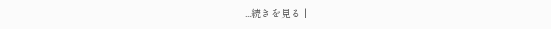...続きを見る |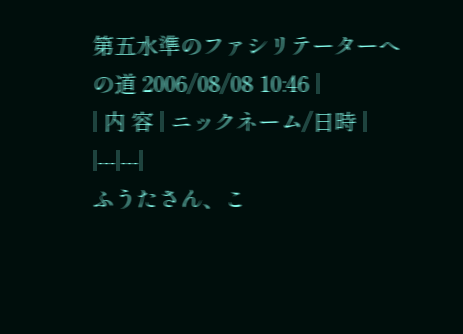第五水準のファシリテーターへの道 2006/08/08 10:46 |
| 内 容 | ニックネーム/日時 |
|---|---|
ふうたさん、こ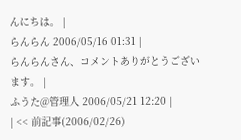んにちは。 |
らんらん 2006/05/16 01:31 |
らんらんさん、コメントありがとうございます。 |
ふうた@管理人 2006/05/21 12:20 |
| << 前記事(2006/02/26)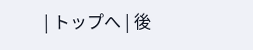| トップへ | 後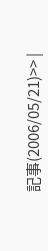記事(2006/05/21)>> |